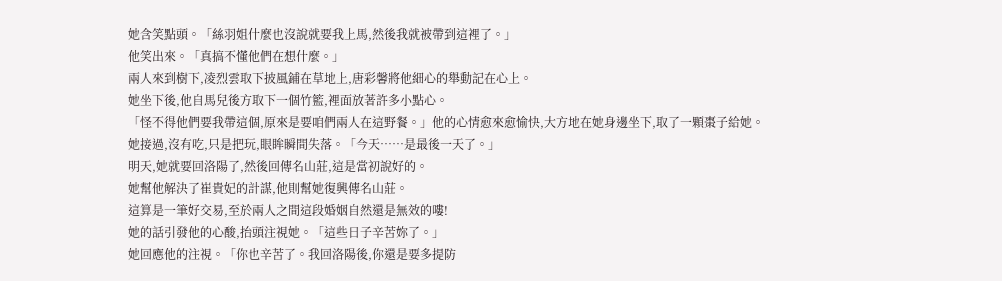她含笑點頭。「絲羽姐什麼也沒說就要我上馬,然後我就被帶到這裡了。」
他笑出來。「真搞不懂他們在想什麼。」
兩人來到樹下,凌烈雲取下披風鋪在草地上,唐彩馨將他細心的舉動記在心上。
她坐下後,他自馬兒後方取下一個竹籃,裡面放著許多小點心。
「怪不得他們要我帶這個,原來是要咱們兩人在這野餐。」他的心情愈來愈愉快,大方地在她身邊坐下,取了一顆棗子給她。
她接過,沒有吃,只是把玩,眼眸瞬間失落。「今天……是最後一天了。」
明天,她就要回洛陽了,然後回傳名山莊,這是當初說好的。
她幫他解決了崔貴妃的計謀,他則幫她復興傳名山莊。
這算是一筆好交易,至於兩人之間這段婚姻自然還是無效的嘍!
她的話引發他的心酸,抬頭注視她。「這些日子辛苦妳了。」
她回應他的注視。「你也辛苦了。我回洛陽後,你還是要多提防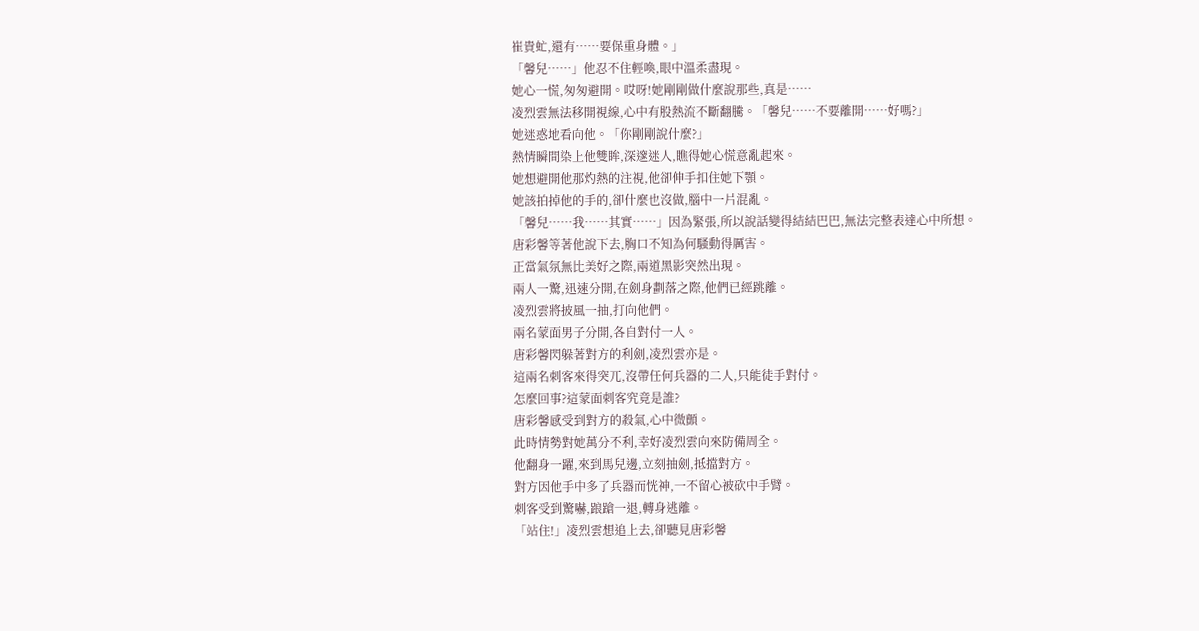崔貴虻,還有……要保重身體。」
「馨兒……」他忍不住輕喚,眼中溫柔盡現。
她心一慌,匆匆避開。哎呀!她剛剛做什麼說那些,真是……
凌烈雲無法移開視線,心中有股熱流不斷翻騰。「馨兒……不要離開……好嗎?」
她迷惑地看向他。「你剛剛說什麼?」
熱情瞬間染上他雙眸,深邃迷人,瞧得她心慌意亂起來。
她想避開他那灼熱的注視,他卻伸手扣住她下顎。
她該拍掉他的手的,卻什麼也沒做,腦中一片混亂。
「馨兒……我……其實……」因為緊張,所以說話變得結結巴巴,無法完整表達心中所想。
唐彩馨等著他說下去,胸口不知為何騷動得厲害。
正當氣氛無比美好之際,兩道黑影突然出現。
兩人一驚,迅速分開,在劍身劃落之際,他們已經跳離。
凌烈雲將披風一抽,打向他們。
兩名蒙面男子分開,各自對付一人。
唐彩馨閃躲著對方的利劍,凌烈雲亦是。
這兩名刺客來得突兀,沒帶任何兵器的二人,只能徒手對付。
怎麼回事?這蒙面刺客究竟是誰?
唐彩馨感受到對方的殺氣,心中微顫。
此時情勢對她萬分不利,幸好凌烈雲向來防備周全。
他翻身一躍,來到馬兒邊,立刻抽劍,抵擋對方。
對方因他手中多了兵器而恍神,一不留心被砍中手臂。
刺客受到驚嚇,踉蹌一退,轉身逃離。
「站住!」凌烈雲想追上去,卻聽見唐彩馨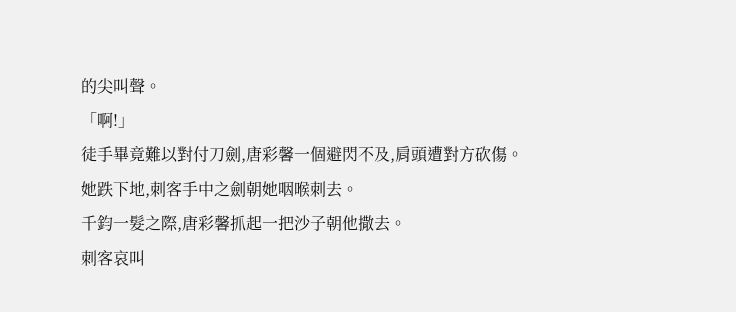的尖叫聲。
「啊!」
徒手畢竟難以對付刀劍,唐彩馨一個避閃不及,肩頭遭對方砍傷。
她跌下地,刺客手中之劍朝她咽喉刺去。
千鈞一髮之際,唐彩馨抓起一把沙子朝他撒去。
刺客哀叫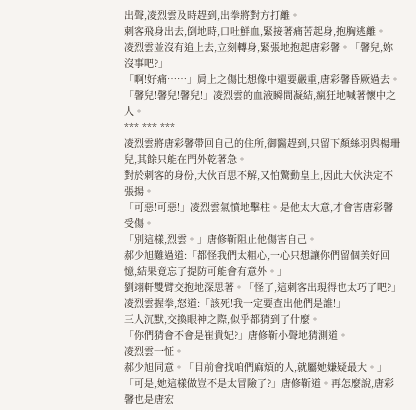出聲,凌烈雲及時趕到,出拳將對方打離。
刺客飛身出去,倒地時,口吐鮮血,緊接著痛苦起身,抱胸逃離。
凌烈雲並沒有追上去,立刻轉身,緊張地抱起唐彩馨。「馨兒,妳沒事吧?」
「啊!好痛……」肩上之傷比想像中還要嚴重,唐彩馨昏厥過去。
「馨兒!馨兒!馨兒!」凌烈雲的血液瞬間凝結,瘋狂地喊著懷中之人。
*** *** ***
凌烈雲將唐彩馨帶回自己的住所,御醫趕到,只留下顏絲羽與楊珊兒,其餘只能在門外乾著急。
對於刺客的身份,大伙百思不解,又怕驚動皇上,因此大伙決定不張揚。
「可惡!可惡!」凌烈雲氣憤地擊柱。是他太大意,才會害唐彩馨受傷。
「別這樣,烈雲。」唐修靳阻止他傷害自己。
郝少旭難過道:「都怪我們太粗心,一心只想讓你們留個美好回憶,結果竟忘了提防可能會有意外。」
劉翊軒雙臂交抱地深思著。「怪了,這刺客出現得也太巧了吧?」
凌烈雲握拳,怒道:「該死!我一定要查出他們是誰!」
三人沉默,交換眼神之際,似乎都猜到了什麼。
「你們猜會不會是崔貴妃?」唐修靳小聲地猜測道。
凌烈雲一怔。
郝少旭同意。「目前會找咱們麻煩的人,就屬她嫌疑最大。」
「可是,她這樣做豈不是太冒險了?」唐修靳道。再怎麼說,唐彩馨也是唐宏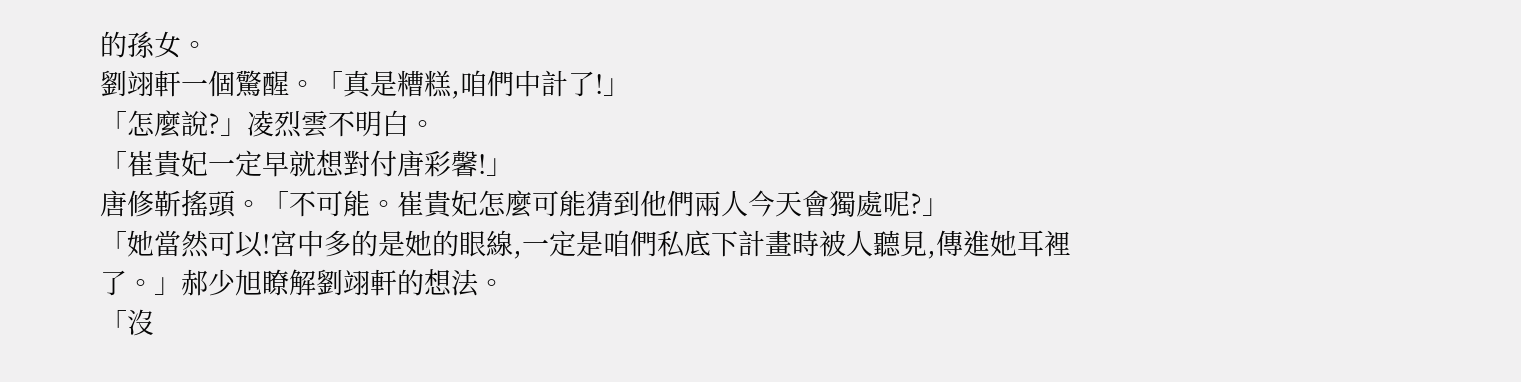的孫女。
劉翊軒一個驚醒。「真是糟糕,咱們中計了!」
「怎麼說?」凌烈雲不明白。
「崔貴妃一定早就想對付唐彩馨!」
唐修靳搖頭。「不可能。崔貴妃怎麼可能猜到他們兩人今天會獨處呢?」
「她當然可以!宮中多的是她的眼線,一定是咱們私底下計畫時被人聽見,傳進她耳裡了。」郝少旭瞭解劉翊軒的想法。
「沒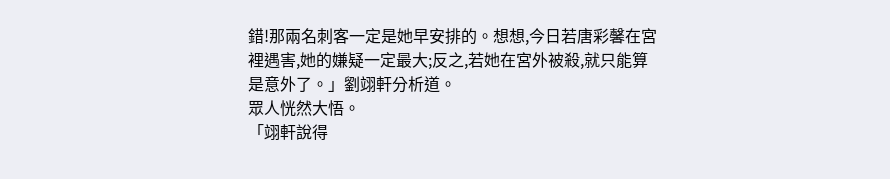錯!那兩名刺客一定是她早安排的。想想,今日若唐彩馨在宮裡遇害,她的嫌疑一定最大;反之,若她在宮外被殺,就只能算是意外了。」劉翊軒分析道。
眾人恍然大悟。
「翊軒說得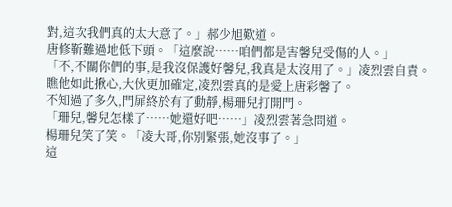對,這次我們真的太大意了。」郝少旭歎道。
唐修靳難過地低下頭。「這麼說……咱們都是害馨兒受傷的人。」
「不,不關你們的事,是我沒保護好馨兒,我真是太沒用了。」凌烈雲自責。
瞧他如此揪心,大伙更加確定,凌烈雲真的是愛上唐彩馨了。
不知過了多久,門屝終於有了動靜,楊珊兒打開門。
「珊兒,馨兒怎樣了……她還好吧……」凌烈雲著急問道。
楊珊兒笑了笑。「凌大哥,你別緊張,她沒事了。」
這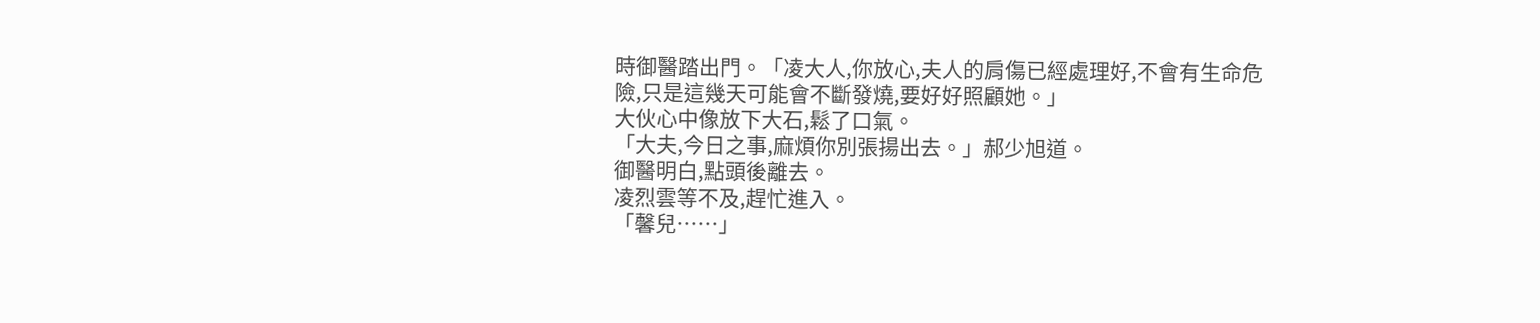時御醫踏出門。「凌大人,你放心,夫人的肩傷已經處理好,不會有生命危險,只是這幾天可能會不斷發燒,要好好照顧她。」
大伙心中像放下大石,鬆了口氣。
「大夫,今日之事,麻煩你別張揚出去。」郝少旭道。
御醫明白,點頭後離去。
凌烈雲等不及,趕忙進入。
「馨兒……」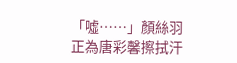「噓……」顏絲羽正為唐彩馨擦拭汗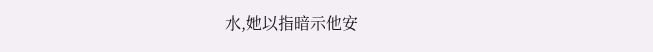水,她以指暗示他安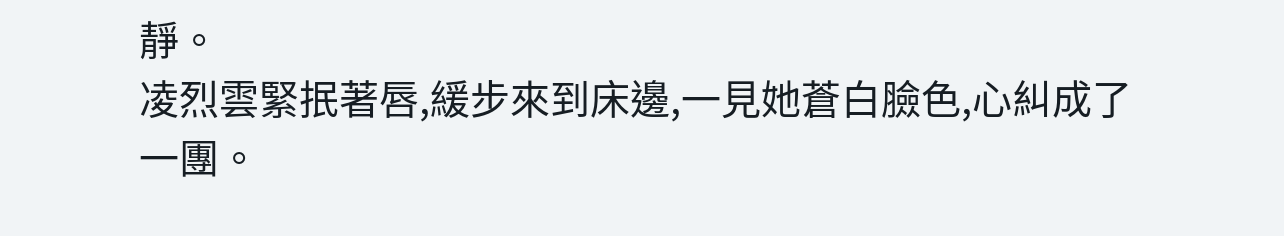靜。
凌烈雲緊抿著唇,緩步來到床邊,一見她蒼白臉色,心糾成了一團。